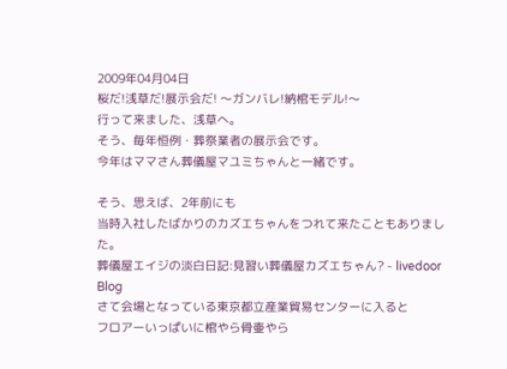2009年04月04日
桜だ!浅草だ!展示会だ! 〜ガンバレ!納棺モデル!〜
行って来ました、浅草へ。
そう、毎年恒例・葬祭業者の展示会です。
今年はママさん葬儀屋マユミちゃんと一緒です。

そう、思えば、2年前にも
当時入社したばかりのカズエちゃんをつれて来たこともありました。
葬儀屋エイジの淡白日記:見習い葬儀屋カズエちゃん? - livedoor Blog
さて会場となっている東京都立産業貿易センターに入ると
フロアーいっぱいに棺やら骨壷やら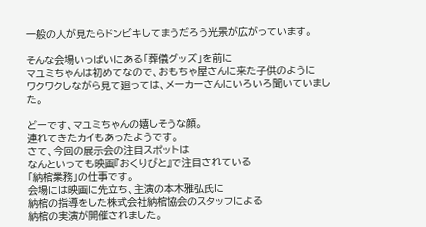一般の人が見たらドンビキしてまうだろう光景が広がっています。

そんな会場いっぱいにある「葬儀グッズ」を前に
マユミちゃんは初めてなので、おもちゃ屋さんに来た子供のように
ワクワクしながら見て廻っては、メーカーさんにいろいろ聞いていました。

どーです、マユミちゃんの嬉しそうな顔。
連れてきたカイもあったようです。
さて、今回の展示会の注目スポットは
なんといっても映画『おくりびと』で注目されている
「納棺業務」の仕事です。
会場には映画に先立ち、主演の本木雅弘氏に
納棺の指導をした株式会社納棺協会のスタッフによる
納棺の実演が開催されました。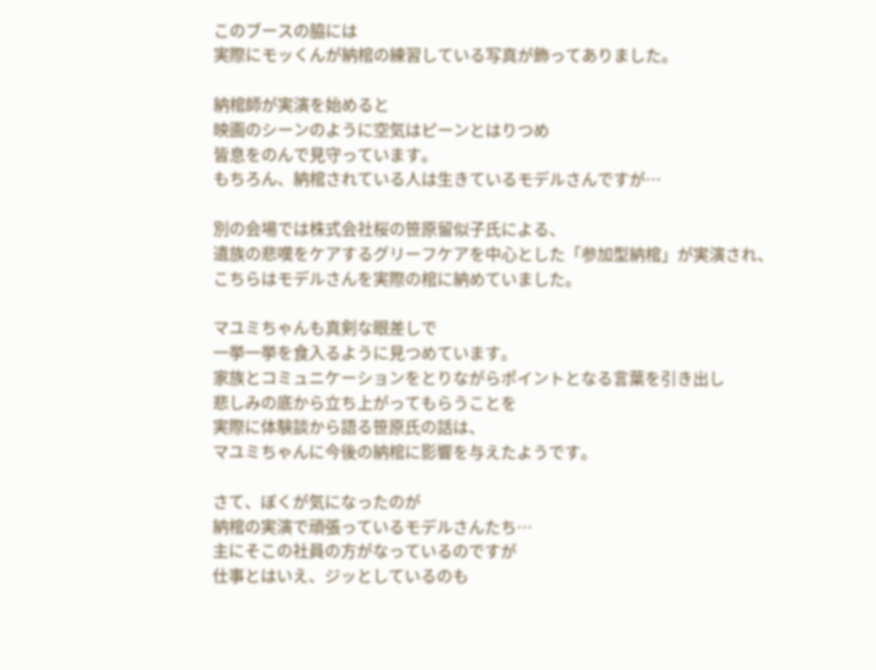このブースの脇には
実際にモッくんが納棺の練習している写真が飾ってありました。

納棺師が実演を始めると
映画のシーンのように空気はピーンとはりつめ
皆息をのんで見守っています。
もちろん、納棺されている人は生きているモデルさんですが…

別の会場では株式会社桜の笹原留似子氏による、
遺族の悲嘆をケアするグリーフケアを中心とした「参加型納棺」が実演され、
こちらはモデルさんを実際の棺に納めていました。

マユミちゃんも真剣な眼差しで
一挙一挙を食入るように見つめています。
家族とコミュニケーションをとりながらポイントとなる言葉を引き出し
悲しみの底から立ち上がってもらうことを
実際に体験談から語る笹原氏の話は、
マユミちゃんに今後の納棺に影響を与えたようです。

さて、ぼくが気になったのが
納棺の実演で頑張っているモデルさんたち…
主にそこの社員の方がなっているのですが
仕事とはいえ、ジッとしているのも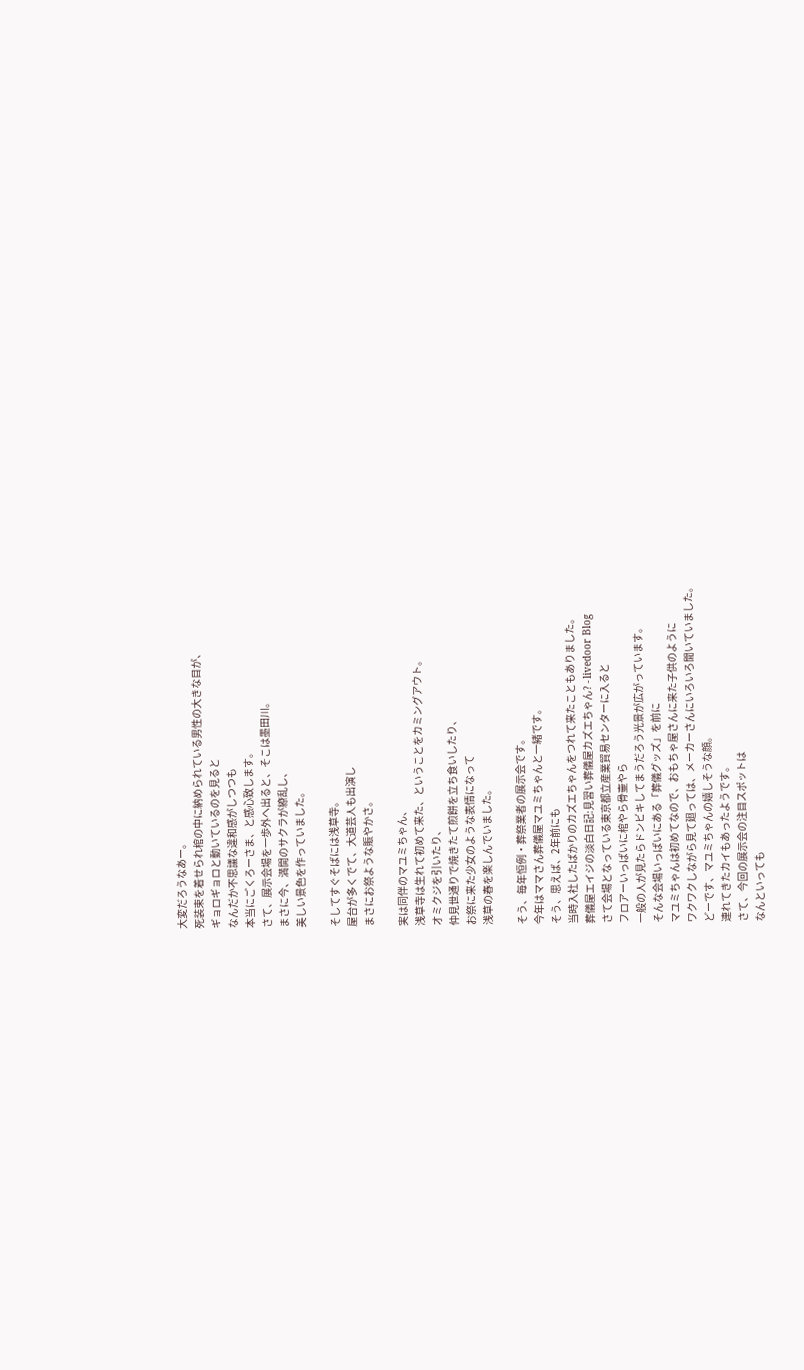大変だろうなあー。
死装束を着せられ棺の中に納められている男性の大きな目が、
ギョロギョロと動いているのを見ると
なんだか不思議な違和感がしつつも
本当にごくろーさま、と感心致します。
さて、展示会場を一歩外へ出ると、そこは墨田川。
まさに今、満開のサクラが繚乱し、
美しい景色を作っていました。

そしてすぐそばには浅草寺。
屋台が多くでて、大道芸人も出演し
まさにお祭ような賑やかさ。

実は同伴のマユミちゃん、
浅草寺は生れて初めて来た、ということをカミングアウト。
オミクジを引いたり、
仲見世通りで焼きたて煎餅を立ち食いしたり、
お祭に来た少女のような表情になって
浅草の春を楽しんでいました。

そう、毎年恒例・葬祭業者の展示会です。
今年はママさん葬儀屋マユミちゃんと一緒です。
そう、思えば、2年前にも
当時入社したばかりのカズエちゃんをつれて来たこともありました。
葬儀屋エイジの淡白日記:見習い葬儀屋カズエちゃん? - livedoor Blog
さて会場となっている東京都立産業貿易センターに入ると
フロアーいっぱいに棺やら骨壷やら
一般の人が見たらドンビキしてまうだろう光景が広がっています。
そんな会場いっぱいにある「葬儀グッズ」を前に
マユミちゃんは初めてなので、おもちゃ屋さんに来た子供のように
ワクワクしながら見て廻っては、メーカーさんにいろいろ聞いていました。
どーです、マユミちゃんの嬉しそうな顔。
連れてきたカイもあったようです。
さて、今回の展示会の注目スポットは
なんといっても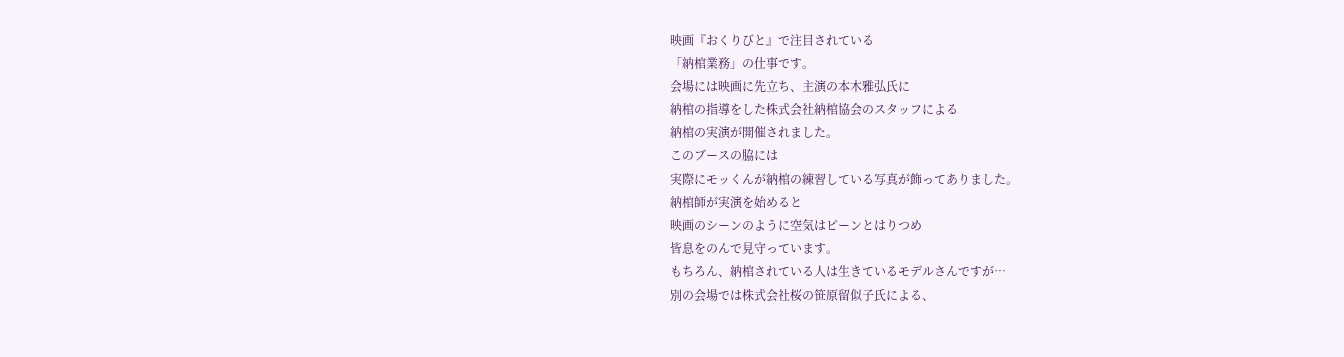映画『おくりびと』で注目されている
「納棺業務」の仕事です。
会場には映画に先立ち、主演の本木雅弘氏に
納棺の指導をした株式会社納棺協会のスタッフによる
納棺の実演が開催されました。
このブースの脇には
実際にモッくんが納棺の練習している写真が飾ってありました。
納棺師が実演を始めると
映画のシーンのように空気はピーンとはりつめ
皆息をのんで見守っています。
もちろん、納棺されている人は生きているモデルさんですが…
別の会場では株式会社桜の笹原留似子氏による、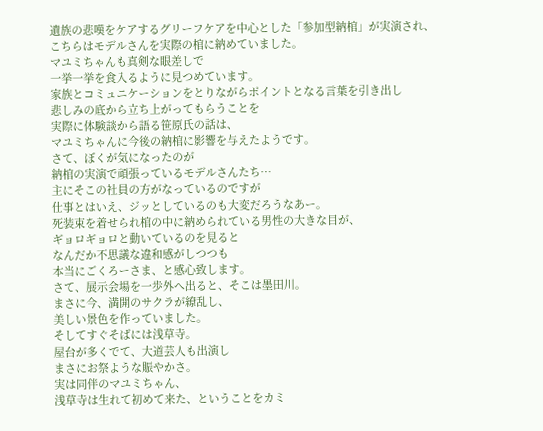遺族の悲嘆をケアするグリーフケアを中心とした「参加型納棺」が実演され、
こちらはモデルさんを実際の棺に納めていました。
マユミちゃんも真剣な眼差しで
一挙一挙を食入るように見つめています。
家族とコミュニケーションをとりながらポイントとなる言葉を引き出し
悲しみの底から立ち上がってもらうことを
実際に体験談から語る笹原氏の話は、
マユミちゃんに今後の納棺に影響を与えたようです。
さて、ぼくが気になったのが
納棺の実演で頑張っているモデルさんたち…
主にそこの社員の方がなっているのですが
仕事とはいえ、ジッとしているのも大変だろうなあー。
死装束を着せられ棺の中に納められている男性の大きな目が、
ギョロギョロと動いているのを見ると
なんだか不思議な違和感がしつつも
本当にごくろーさま、と感心致します。
さて、展示会場を一歩外へ出ると、そこは墨田川。
まさに今、満開のサクラが繚乱し、
美しい景色を作っていました。
そしてすぐそばには浅草寺。
屋台が多くでて、大道芸人も出演し
まさにお祭ような賑やかさ。
実は同伴のマユミちゃん、
浅草寺は生れて初めて来た、ということをカミ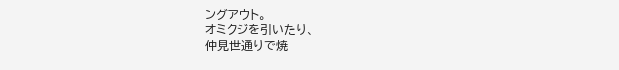ングアウト。
オミクジを引いたり、
仲見世通りで焼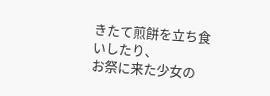きたて煎餅を立ち食いしたり、
お祭に来た少女の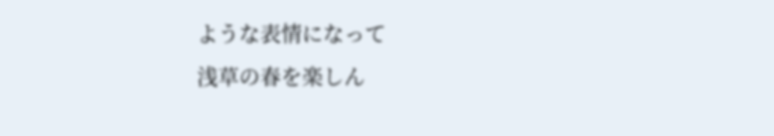ような表情になって
浅草の春を楽しん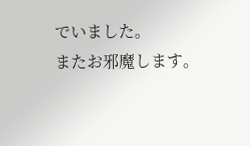でいました。
またお邪魔します。